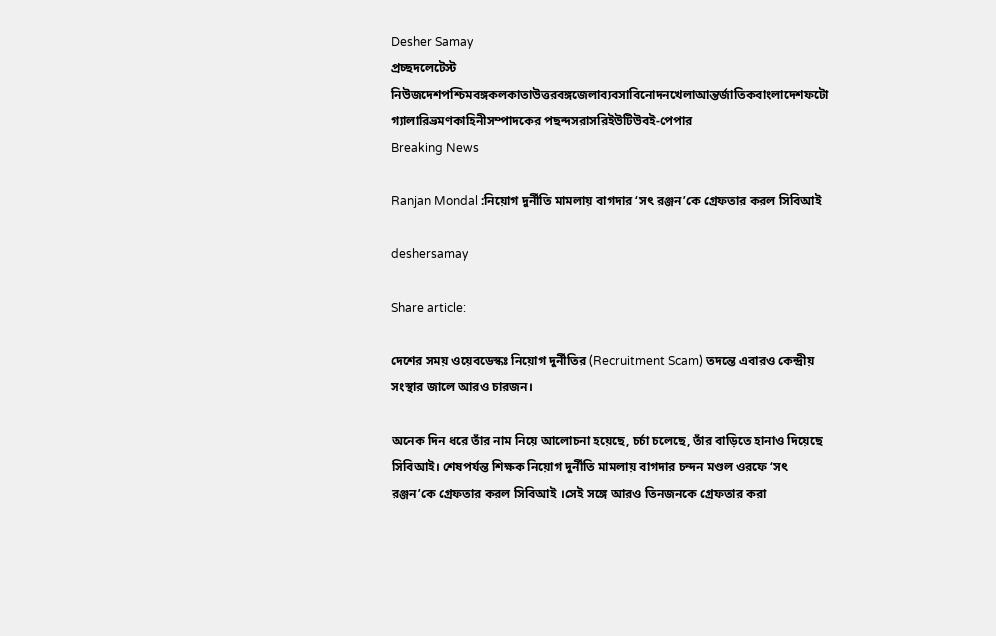Desher Samay
প্রচ্ছদলেটেস্ট নিউজদেশপশ্চিমবঙ্গকলকাতাউত্তরবঙ্গজেলাব্যবসাবিনোদনখেলাআন্তর্জাতিকবাংলাদেশফটো গ্যালারিভ্রমণকাহিনীসম্পাদকের পছন্দসরাসরিইউটিউবই-পেপার
Breaking News

Ranjan Mondal :নিয়োগ দুর্নীতি মামলায় বাগদার ‘সৎ রঞ্জন’কে গ্রেফতার করল সিবিআই

deshersamay

Share article:

দেশের সময় ওয়েবডেস্কঃ নিয়োগ দুর্নীতির (Recruitment Scam) তদন্তে এবারও কেন্দ্রীয় সংস্থার জালে আরও চারজন।

অনেক দিন ধরে তাঁর নাম নিয়ে আলোচনা হয়েছে, চর্চা চলেছে, তাঁর বাড়িতে হানাও দিয়েছে সিবিআই। শেষপর্যন্ত শিক্ষক নিয়োগ দুর্নীতি মামলায় বাগদার চন্দন মণ্ডল ওরফে ‘সৎ রঞ্জন’কে গ্রেফতার করল সিবিআই ।সেই সঙ্গে আরও তিনজনকে গ্রেফতার করা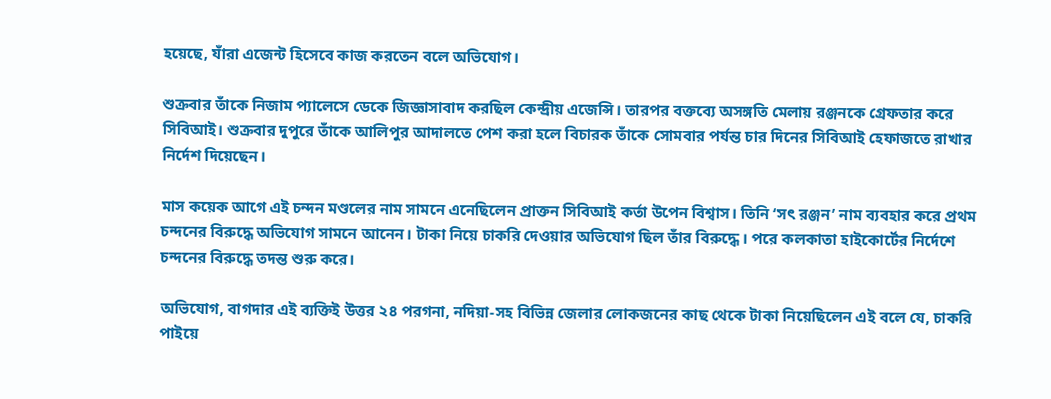হয়েছে, যাঁরা এজেন্ট হিসেবে কাজ করতেন বলে অভিযোগ।

শুক্রবার তাঁকে নিজাম প্যালেসে ডেকে জিজ্ঞাসাবাদ করছিল কেন্দ্রীয় এজেন্সি। তারপর বক্তব্যে অসঙ্গতি মেলায় রঞ্জনকে গ্রেফতার করে সিবিআই। শুক্রবার দুপুরে তাঁকে আলিপুর আদালতে পেশ করা হলে বিচারক তাঁকে সোমবার পর্যন্ত চার দিনের সিবিআই হেফাজতে রাখার নির্দেশ দিয়েছেন।

মাস কয়েক আগে এই চন্দন মণ্ডলের নাম সামনে এনেছিলেন প্রাক্তন সিবিআই কর্তা উপেন বিশ্বাস। তিনি ‘সৎ রঞ্জন’ নাম ব্যবহার করে প্রথম চন্দনের বিরুদ্ধে অভিযোগ সামনে আনেন। টাকা নিয়ে চাকরি দেওয়ার অভিযোগ ছিল তাঁর বিরুদ্ধে। পরে কলকাতা হাইকোর্টের নির্দেশে চন্দনের বিরুদ্ধে তদন্ত শুরু করে।

অভিযোগ, বাগদার এই ব্যক্তিই উত্তর ২৪ পরগনা, নদিয়া-সহ বিভিন্ন জেলার লোকজনের কাছ থেকে টাকা নিয়েছিলেন এই বলে যে, চাকরি পাইয়ে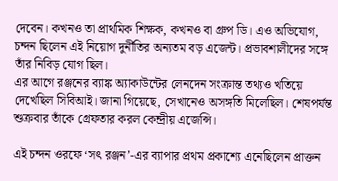দেবেন। কখনও তা প্রাথমিক শিক্ষক, কখনও বা গ্রুপ ডি। এও অভিযোগ, চন্দন ছিলেন এই নিয়োগ দুর্নীতির অন্যতম বড় এজেন্ট। প্রভাবশালীদের সঙ্গে তাঁর নিবিড় যোগ ছিল।
এর আগে রঞ্জনের ব্যাঙ্ক অ্যাকাউন্টের লেনদেন সংক্রান্ত তথ্যও খতিয়ে দেখেছিল সিবিআই। জানা গিয়েছে, সেখানেও অসঙ্গতি মিলেছিল। শেষপর্যন্ত শুক্রবার তাঁকে গ্রেফতার করল কেন্দ্রীয় এজেন্সি।

এই চন্দন ওরফে ‘সৎ রঞ্জন’-এর ব্যাপার প্রথম প্রকাশ্যে এনেছিলেন প্রাক্তন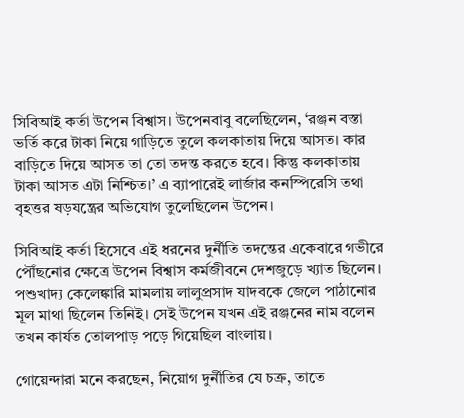সিবিআই কর্তা উপেন বিশ্বাস। উপেনবাবু বলেছিলেন, ‘রঞ্জন বস্তা ভর্তি করে টাকা নিয়ে গাড়িতে তুলে কলকাতায় দিয়ে আসত। কার বাড়িতে দিয়ে আসত তা তো তদন্ত করতে হবে। কিন্তু কলকাতায় টাকা আসত এটা নিশ্চিত।’ এ ব্যাপারেই লার্জার কনস্পিরেসি তথা বৃহত্তর ষড়যন্ত্রের অভিযোগ তুলেছিলেন উপেন।

সিবিআই কর্তা হিসেবে এই ধরনের দুর্নীতি তদন্তের একেবারে গভীরে পৌঁছনোর ক্ষেত্রে উপেন বিশ্বাস কর্মজীবনে দেশজুড়ে খ্যাত ছিলেন। পশুখাদ্য কেলেঙ্কারি মামলায় লালুপ্রসাদ যাদবকে জেলে পাঠানোর মূল মাথা ছিলেন তিনিই। সেই উপেন যখন এই রঞ্জনের নাম বলেন তখন কার্যত তোলপাড় পড়ে গিয়েছিল বাংলায়।

গোয়েন্দারা মনে করছেন, নিয়োগ দুর্নীতির যে চক্র, তাতে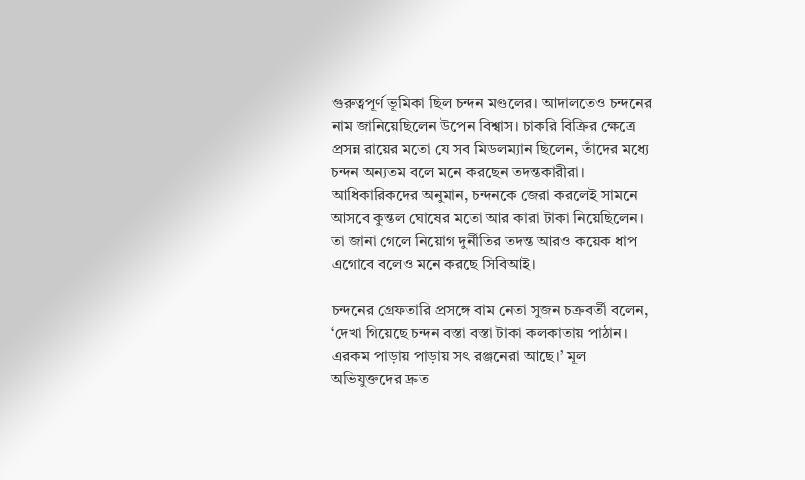গুরুত্বপূর্ণ ভূমিকা ছিল চন্দন মণ্ডলের। আদালতেও চন্দনের নাম জানিয়েছিলেন উপেন বিশ্বাস। চাকরি বিক্রির ক্ষেত্রে প্রসন্ন রায়ের মতো যে সব মিডলম্যান ছিলেন, তাঁদের মধ্যে চন্দন অন্যতম বলে মনে করছেন তদন্তকারীরা। আধিকারিকদের অনুমান, চন্দনকে জেরা করলেই সামনে আসবে কুন্তল ঘোষের মতো আর কারা টাকা নিয়েছিলেন। তা জানা গেলে নিয়োগ দুর্নীতির তদন্ত আরও কয়েক ধাপ এগোবে বলেও মনে করছে সিবিআই।

চন্দনের গ্রেফতারি প্রসঙ্গে বাম নেতা সুজন চক্রবর্তী বলেন, ‘দেখা গিয়েছে চন্দন বস্তা বস্তা টাকা কলকাতায় পাঠান। এরকম পাড়ায় পাড়ায় সৎ রঞ্জনেরা আছে।’ মূল অভিযুক্তদের দ্রুত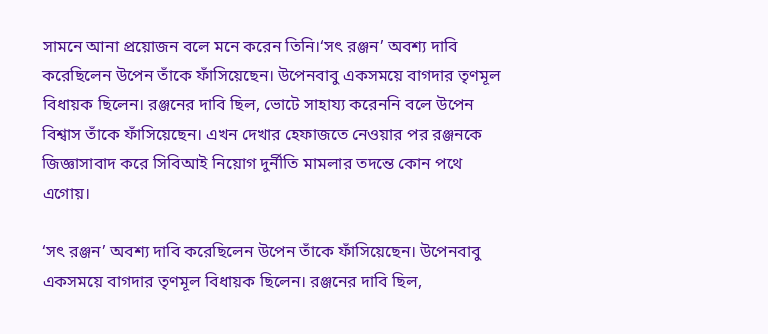সামনে আনা প্রয়োজন বলে মনে করেন তিনি।‘সৎ রঞ্জন’ অবশ্য দাবি করেছিলেন উপেন তাঁকে ফাঁসিয়েছেন। উপেনবাবু একসময়ে বাগদার তৃণমূল বিধায়ক ছিলেন। রঞ্জনের দাবি ছিল, ভোটে সাহায্য করেননি বলে উপেন বিশ্বাস তাঁকে ফাঁসিয়েছেন। এখন দেখার হেফাজতে নেওয়ার পর রঞ্জনকে জিজ্ঞাসাবাদ করে সিবিআই নিয়োগ দুর্নীতি মামলার তদন্তে কোন পথে এগোয়।

‘সৎ রঞ্জন’ অবশ্য দাবি করেছিলেন উপেন তাঁকে ফাঁসিয়েছেন। উপেনবাবু একসময়ে বাগদার তৃণমূল বিধায়ক ছিলেন। রঞ্জনের দাবি ছিল,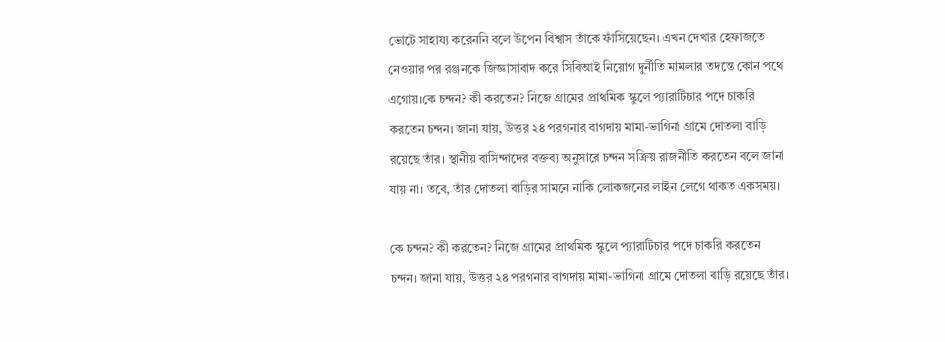ভোটে সাহায্য করেননি বলে উপেন বিশ্বাস তাঁকে ফাঁসিয়েছেন। এখন দেখার হেফাজতে নেওয়ার পর রঞ্জনকে জিজ্ঞাসাবাদ করে সিবিআই নিয়োগ দুর্নীতি মামলার তদন্তে কোন পথে এগোয়।কে চন্দন? কী করতেন? নিজে গ্রামের প্রাথমিক স্কুলে প্যারাটিচার পদে চাকরি করতেন চন্দন। জানা যায়, উত্তর ২৪ পরগনার বাগদায় মামা-ভাগিনা গ্রামে দোতলা বাড়ি রয়েছে তাঁর। স্থানীয় বাসিন্দাদের বক্তব্য অনুসারে চন্দন সক্রিয় রাজনীতি করতেন বলে জানা যায় না। তবে, তাঁর দোতলা বাড়ির সামনে নাকি লোকজনের লাইন লেগে থাকত একসময়।

কে চন্দন? কী করতেন? নিজে গ্রামের প্রাথমিক স্কুলে প্যারাটিচার পদে চাকরি করতেন চন্দন। জানা যায়, উত্তর ২৪ পরগনার বাগদায় মামা-ভাগিনা গ্রামে দোতলা বাড়ি রয়েছে তাঁর।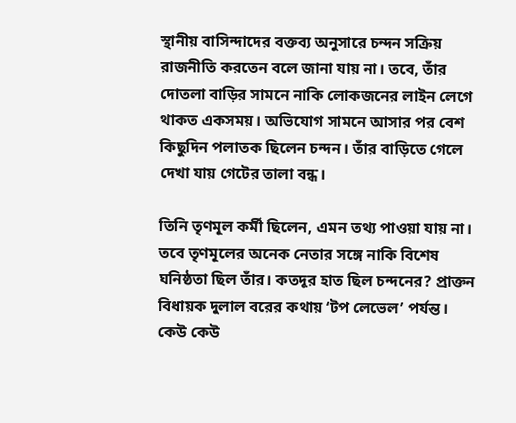স্থানীয় বাসিন্দাদের বক্তব্য অনুসারে চন্দন সক্রিয় রাজনীতি করতেন বলে জানা যায় না। তবে, তাঁর দোতলা বাড়ির সামনে নাকি লোকজনের লাইন লেগে থাকত একসময়। অভিযোগ সামনে আসার পর বেশ কিছুদিন পলাতক ছিলেন চন্দন। তাঁর বাড়িতে গেলে দেখা যায় গেটের তালা বন্ধ।

তিনি তৃণমূল কর্মী ছিলেন, এমন তথ্য পাওয়া যায় না। তবে তৃণমূলের অনেক নেতার সঙ্গে নাকি বিশেষ ঘনিষ্ঠতা ছিল তাঁর। কতদূর হাত ছিল চন্দনের? প্রাক্তন বিধায়ক দুলাল বরের কথায় ‘টপ লেভেল’ পর্যন্ত।
কেউ কেউ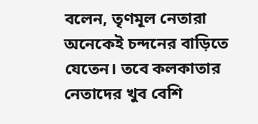বলেন, তৃণমূল নেতারা অনেকেই চন্দনের বাড়িতে যেতেন। তবে কলকাতার নেতাদের খুব বেশি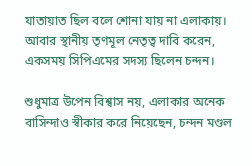যাতায়াত ছিল বলে শোনা যায় না এলাকায়। আবার স্থানীয় তৃণমূল নেতৃত্ব দাবি করেন, একসময় সিপিএমের সদস্য ছিলেন চন্দন।

শুধুমাত্র উপেন বিশ্বাস নয়, এলাকার অনেক বাসিন্দাও স্বীকার করে নিয়েছেন, চন্দন মণ্ডল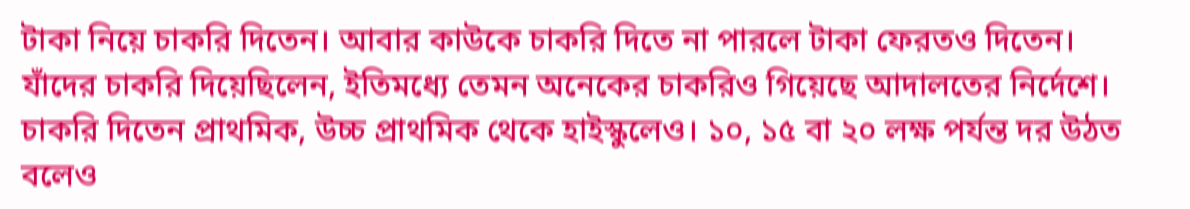টাকা নিয়ে চাকরি দিতেন। আবার কাউকে চাকরি দিতে না পারলে টাকা ফেরতও দিতেন। যাঁদের চাকরি দিয়েছিলেন, ইতিমধ্যে তেমন অনেকের চাকরিও গিয়েছে আদালতের নির্দেশে। চাকরি দিতেন প্রাথমিক, উচ্চ প্রাথমিক থেকে হাইস্কুলেও। ১০, ১৫ বা ২০ লক্ষ পর্যন্ত দর উঠত বলেও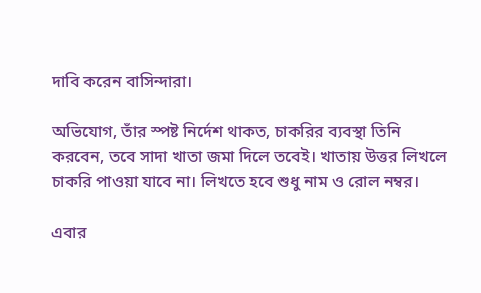দাবি করেন বাসিন্দারা।

অভিযোগ, তাঁর স্পষ্ট নির্দেশ থাকত, চাকরির ব্যবস্থা তিনি করবেন, তবে সাদা খাতা জমা দিলে তবেই। খাতায় উত্তর লিখলে চাকরি পাওয়া যাবে না। লিখতে হবে শুধু নাম ও রোল নম্বর।

এবার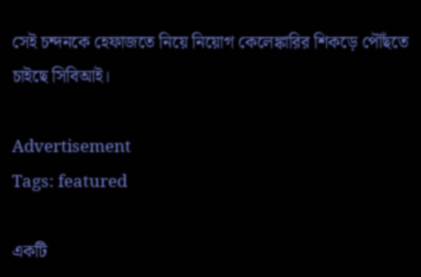সেই চন্দনকে হেফাজতে নিয়ে নিয়োগ কেলেঙ্কারির শিকড়ে পৌঁছতে চাইছে সিবিআই।

Advertisement
Tags: featured

একটি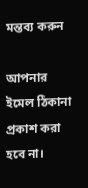মন্তব্য করুন

আপনার ইমেল ঠিকানা প্রকাশ করা হবে না।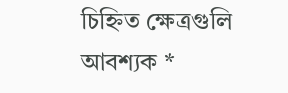চিহ্নিত ক্ষেত্রগুলি আবশ্যক *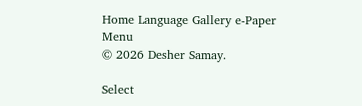Home Language Gallery e-Paper
Menu
© 2026 Desher Samay.

Select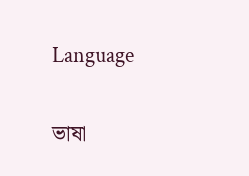Language

ভাষা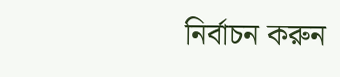নির্বাচন করুন